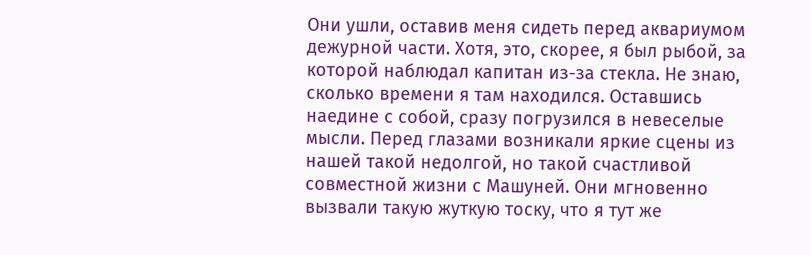Они ушли, оставив меня сидеть перед аквариумом дежурной части. Хотя, это, скорее, я был рыбой, за которой наблюдал капитан из-за стекла. Не знаю, сколько времени я там находился. Оставшись наедине с собой, сразу погрузился в невеселые мысли. Перед глазами возникали яркие сцены из нашей такой недолгой, но такой счастливой совместной жизни с Машуней. Они мгновенно вызвали такую жуткую тоску, что я тут же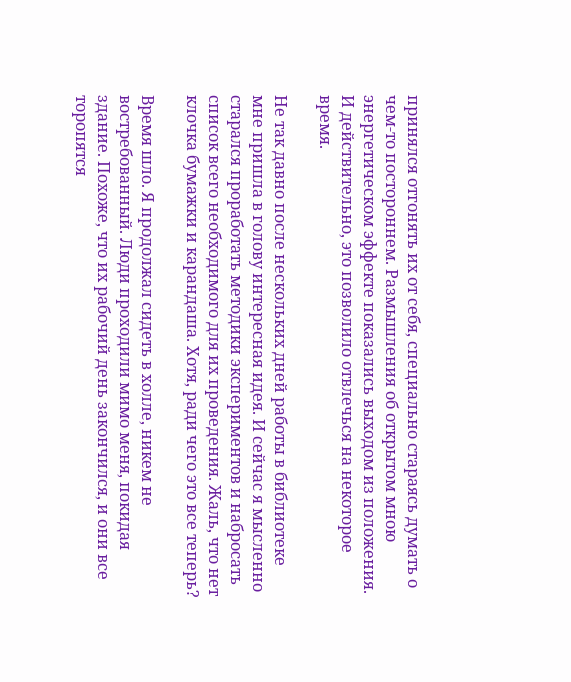принялся отгонять их от себя, специально стараясь думать о чем-то постороннем. Размышления об открытом мною энергетическом эффекте показались выходом из положения. И действительно, это позволило отвлечься на некоторое время.

Не так давно после нескольких дней работы в библиотеке мне пришла в голову интересная идея. И сейчас я мысленно старался проработать методики экспериментов и набросать список всего необходимого для их проведения. Жаль, что нет клочка бумажки и карандаша. Хотя, ради чего это все теперь?

Время шло. Я продолжал сидеть в холле, никем не востребованный. Люди проходили мимо меня, покидая здание. Похоже, что их рабочий день закончился, и они все торопятся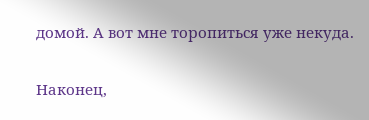домой. А вот мне торопиться уже некуда.

Наконец,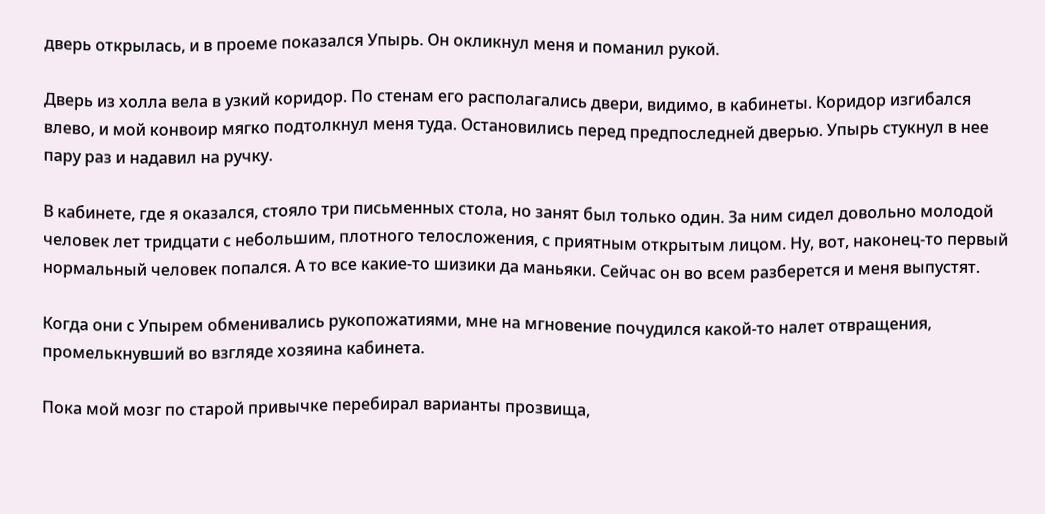дверь открылась, и в проеме показался Упырь. Он окликнул меня и поманил рукой.

Дверь из холла вела в узкий коридор. По стенам его располагались двери, видимо, в кабинеты. Коридор изгибался влево, и мой конвоир мягко подтолкнул меня туда. Остановились перед предпоследней дверью. Упырь стукнул в нее пару раз и надавил на ручку.

В кабинете, где я оказался, стояло три письменных стола, но занят был только один. За ним сидел довольно молодой человек лет тридцати с небольшим, плотного телосложения, с приятным открытым лицом. Ну, вот, наконец-то первый нормальный человек попался. А то все какие-то шизики да маньяки. Сейчас он во всем разберется и меня выпустят.

Когда они с Упырем обменивались рукопожатиями, мне на мгновение почудился какой-то налет отвращения, промелькнувший во взгляде хозяина кабинета.

Пока мой мозг по старой привычке перебирал варианты прозвища,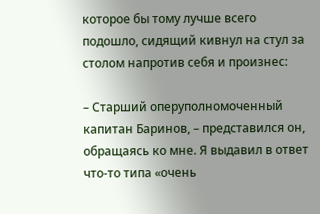которое бы тому лучше всего подошло, сидящий кивнул на стул за столом напротив себя и произнес:

– Старший оперуполномоченный капитан Баринов, – представился он, обращаясь ко мне. Я выдавил в ответ что-то типа «очень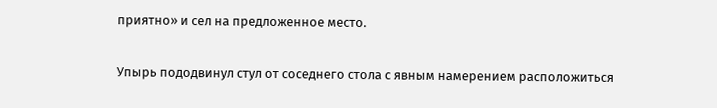приятно» и сел на предложенное место.

Упырь пододвинул стул от соседнего стола с явным намерением расположиться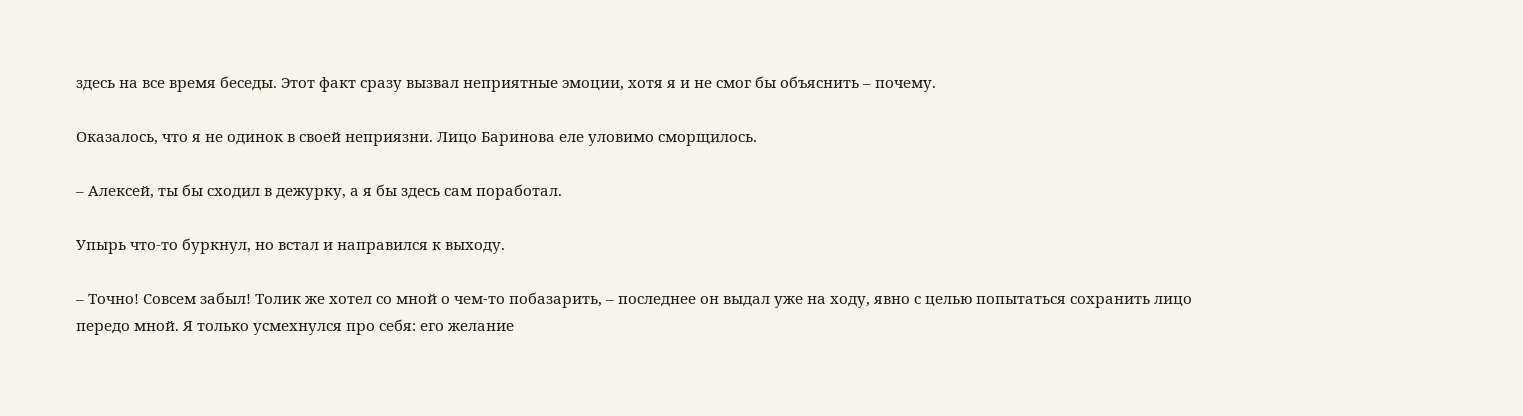здесь на все время беседы. Этот факт сразу вызвал неприятные эмоции, хотя я и не смог бы объяснить – почему.

Оказалось, что я не одинок в своей неприязни. Лицо Баринова еле уловимо сморщилось.

– Алексей, ты бы сходил в дежурку, а я бы здесь сам поработал.

Упырь что-то буркнул, но встал и направился к выходу.

– Точно! Совсем забыл! Толик же хотел со мной о чем-то побазарить, – последнее он выдал уже на ходу, явно с целью попытаться сохранить лицо передо мной. Я только усмехнулся про себя: его желание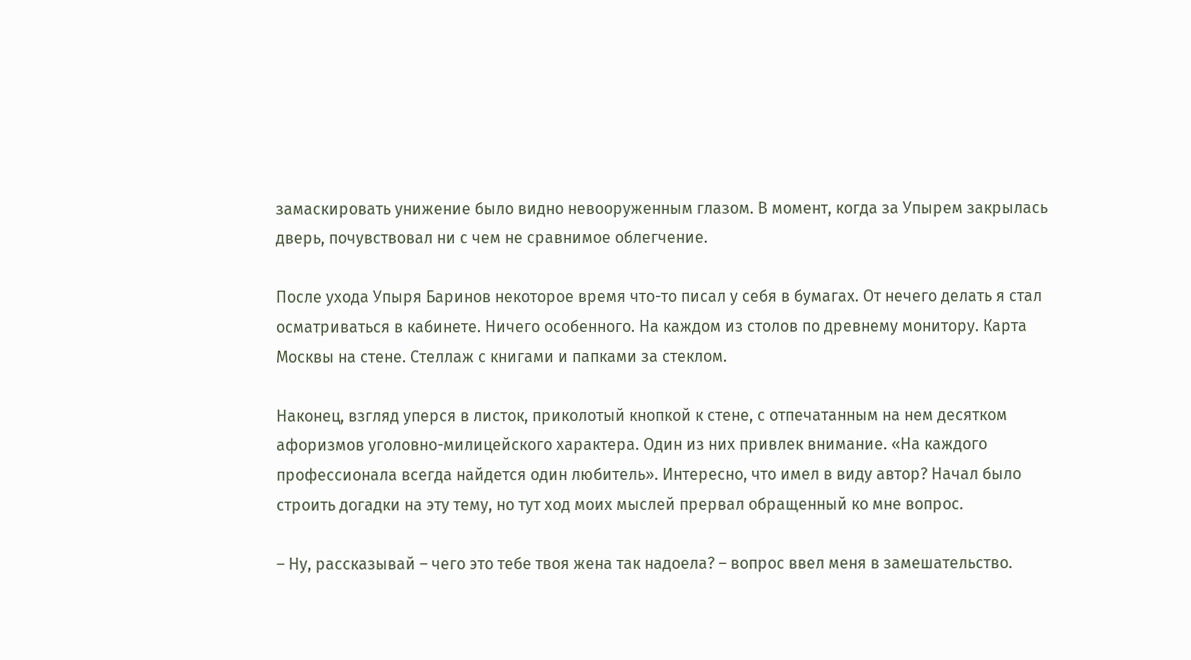замаскировать унижение было видно невооруженным глазом. В момент, когда за Упырем закрылась дверь, почувствовал ни с чем не сравнимое облегчение.

После ухода Упыря Баринов некоторое время что-то писал у себя в бумагах. От нечего делать я стал осматриваться в кабинете. Ничего особенного. На каждом из столов по древнему монитору. Карта Москвы на стене. Стеллаж с книгами и папками за стеклом.

Наконец, взгляд уперся в листок, приколотый кнопкой к стене, с отпечатанным на нем десятком афоризмов уголовно-милицейского характера. Один из них привлек внимание. «На каждого профессионала всегда найдется один любитель». Интересно, что имел в виду автор? Начал было строить догадки на эту тему, но тут ход моих мыслей прервал обращенный ко мне вопрос.

– Ну, рассказывай – чего это тебе твоя жена так надоела? – вопрос ввел меня в замешательство.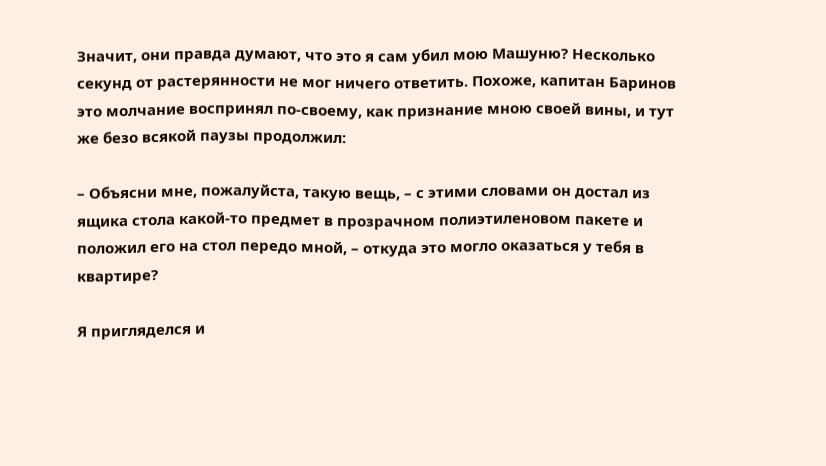Значит, они правда думают, что это я сам убил мою Машуню? Несколько секунд от растерянности не мог ничего ответить. Похоже, капитан Баринов это молчание воспринял по-своему, как признание мною своей вины, и тут же безо всякой паузы продолжил:

– Объясни мне, пожалуйста, такую вещь, – с этими словами он достал из ящика стола какой-то предмет в прозрачном полиэтиленовом пакете и положил его на стол передо мной, – откуда это могло оказаться у тебя в квартире?

Я пригляделся и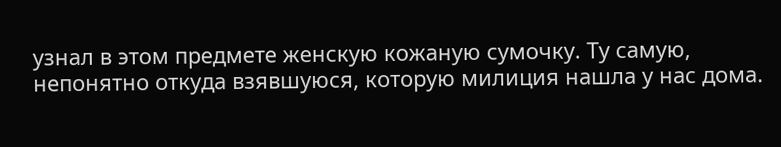узнал в этом предмете женскую кожаную сумочку. Ту самую, непонятно откуда взявшуюся, которую милиция нашла у нас дома.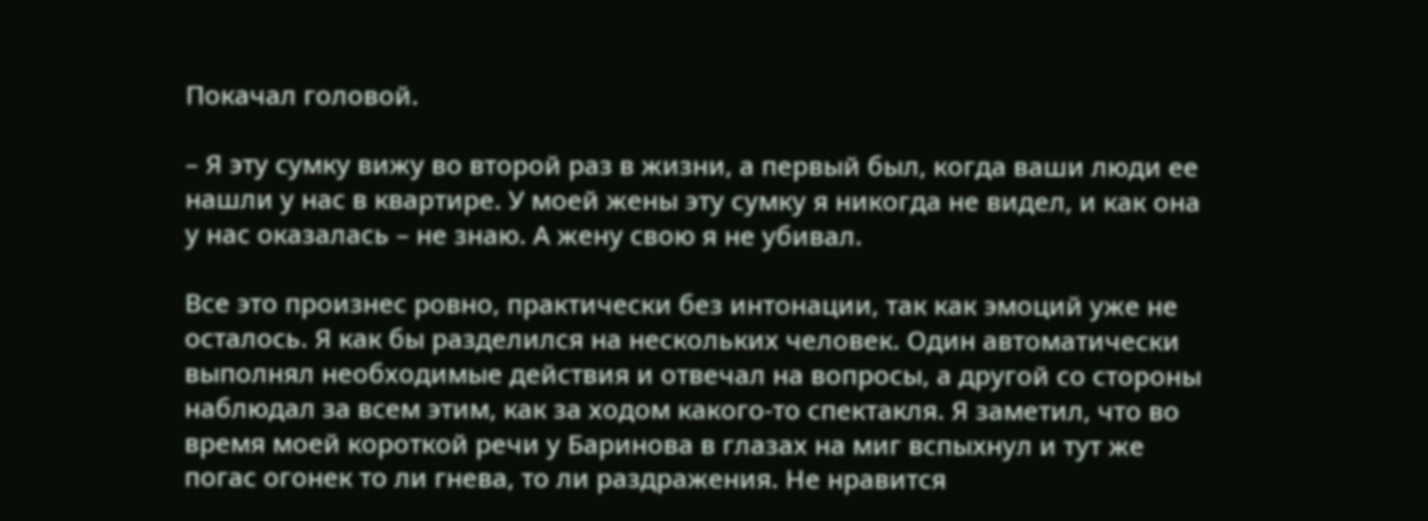Покачал головой.

– Я эту сумку вижу во второй раз в жизни, а первый был, когда ваши люди ее нашли у нас в квартире. У моей жены эту сумку я никогда не видел, и как она у нас оказалась – не знаю. А жену свою я не убивал.

Все это произнес ровно, практически без интонации, так как эмоций уже не осталось. Я как бы разделился на нескольких человек. Один автоматически выполнял необходимые действия и отвечал на вопросы, а другой со стороны наблюдал за всем этим, как за ходом какого-то спектакля. Я заметил, что во время моей короткой речи у Баринова в глазах на миг вспыхнул и тут же погас огонек то ли гнева, то ли раздражения. Не нравится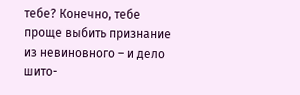тебе? Конечно, тебе проще выбить признание из невиновного – и дело шито-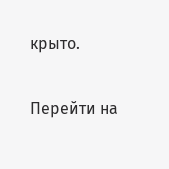крыто.

Перейти на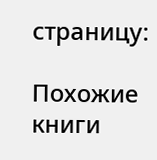страницу:

Похожие книги